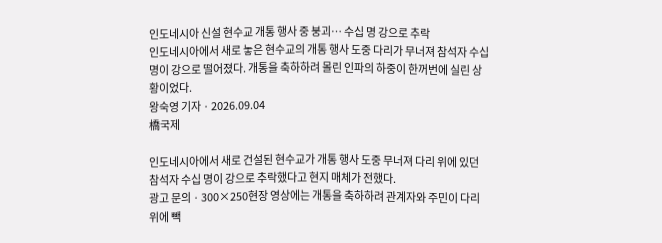인도네시아 신설 현수교 개통 행사 중 붕괴… 수십 명 강으로 추락
인도네시아에서 새로 놓은 현수교의 개통 행사 도중 다리가 무너져 참석자 수십 명이 강으로 떨어졌다. 개통을 축하하려 몰린 인파의 하중이 한꺼번에 실린 상황이었다.
왕숙영 기자 · 2026.09.04
橋국제

인도네시아에서 새로 건설된 현수교가 개통 행사 도중 무너져 다리 위에 있던 참석자 수십 명이 강으로 추락했다고 현지 매체가 전했다.
광고 문의 · 300×250현장 영상에는 개통을 축하하려 관계자와 주민이 다리 위에 빽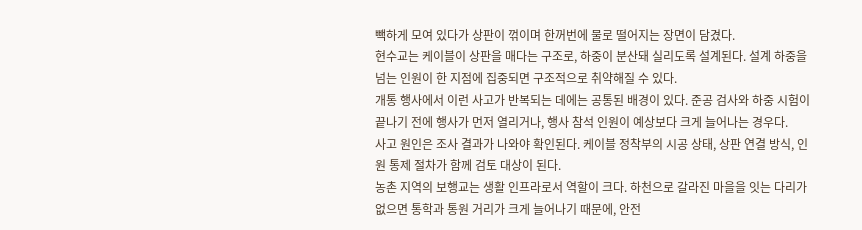빽하게 모여 있다가 상판이 꺾이며 한꺼번에 물로 떨어지는 장면이 담겼다.
현수교는 케이블이 상판을 매다는 구조로, 하중이 분산돼 실리도록 설계된다. 설계 하중을 넘는 인원이 한 지점에 집중되면 구조적으로 취약해질 수 있다.
개통 행사에서 이런 사고가 반복되는 데에는 공통된 배경이 있다. 준공 검사와 하중 시험이 끝나기 전에 행사가 먼저 열리거나, 행사 참석 인원이 예상보다 크게 늘어나는 경우다.
사고 원인은 조사 결과가 나와야 확인된다. 케이블 정착부의 시공 상태, 상판 연결 방식, 인원 통제 절차가 함께 검토 대상이 된다.
농촌 지역의 보행교는 생활 인프라로서 역할이 크다. 하천으로 갈라진 마을을 잇는 다리가 없으면 통학과 통원 거리가 크게 늘어나기 때문에, 안전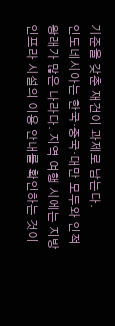기준을 갖춘 재건이 과제로 남는다.
인도네시아는 한국·중국·대만 모두와 인적 왕래가 많은 나라다. 지역 여행 시에는 지방 인프라 시설의 이용 안내를 확인하는 것이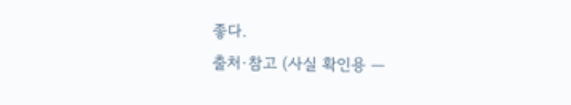좋다.
출처·참고 (사실 확인용 —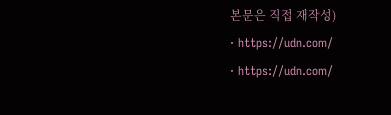본문은 직접 재작성)
· https://udn.com/
· https://udn.com/